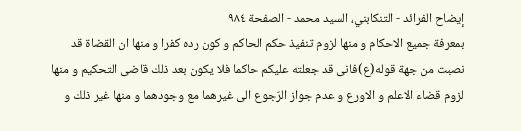إيضاح الفرائد - التنكابني، السيد محمد - الصفحة ٩٨٤
بمعرفة جميع الاحكام و منها لزوم تنفيذ حكم الحاكم و كون رده كفرا و منها ان القضاة قد نصبت من جهة قوله(ع)فانى قد جعلته عليكم حاكما فلا يكون بعد ذلك قاضى التحكيم و منها لزوم قضاء الاعلم و الاورع و عدم جواز الرّجوع الى غيرهما مع وجودهما و منها غير ذلك و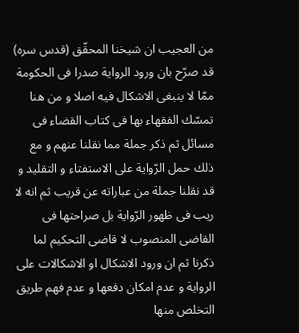من العجيب ان شيخنا المحقّق (قدس سره) قد صرّح بان ورود الرواية صدرا فى الحكومة ممّا لا ينبغى الاشكال فيه اصلا و من هنا تمسّك الفقهاء بها فى كتاب القضاء فى مسائل ثم ذكر جملة مما نقلنا عنهم و مع ذلك حمل الرّواية على الاستفتاء و التقليد و قد نقلنا جملة من عباراته عن قريب ثم انه لا ريب فى ظهور الرّواية بل صراحتها فى القاضى المنصوب لا قاضى التحكيم لما ذكرنا ثم ان ورود الاشكال او الاشكالات على الرواية و عدم امكان دفعها و عدم فهم طريق التخلص منها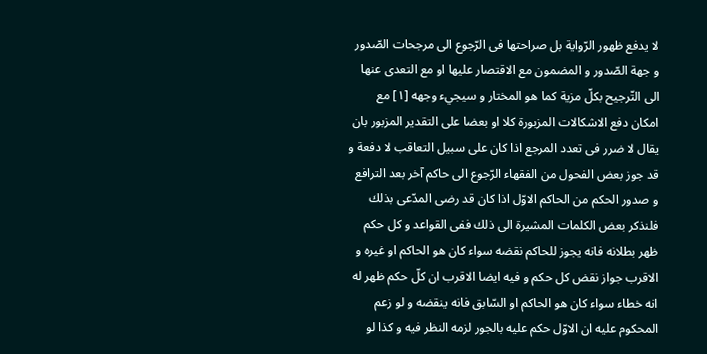لا يدفع ظهور الرّواية بل صراحتها فى الرّجوع الى مرجحات الصّدور و جهة الصّدور و المضمون مع الاقتصار عليها او مع التعدى عنها الى التّرجيح بكلّ مزية كما هو المختار و سيجيء وجهه [١] مع امكان دفع الاشكالات المزبورة كلا او بعضا على التقدير المزبور بان يقال لا ضرر فى تعدد المرجع اذا كان على سبيل التعاقب لا دفعة و قد جوز بعض الفحول من الفقهاء الرّجوع الى حاكم آخر بعد الترافع و صدور الحكم من الحاكم الاوّل اذا كان قد رضى المدّعى بذلك فلنذكر بعض الكلمات المشيرة الى ذلك ففى القواعد و كل حكم ظهر بطلانه فانه يجوز للحاكم نقضه سواء كان هو الحاكم او غيره و الاقرب جواز نقض كل حكم و فيه ايضا الاقرب ان كلّ حكم ظهر له انه خطاء سواء كان هو الحاكم او السّابق فانه ينقضه و لو زعم المحكوم عليه ان الاوّل حكم عليه بالجور لزمه النظر فيه و كذا لو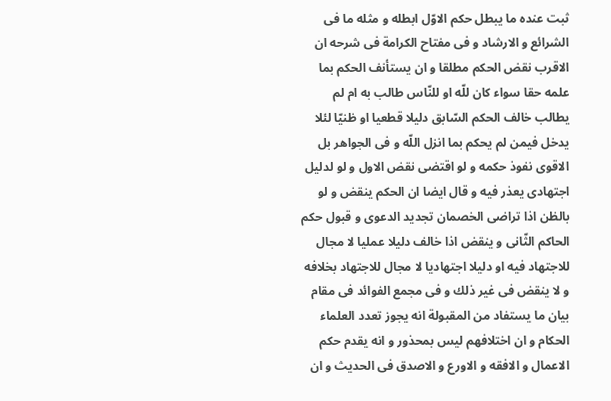ثبت عنده ما يبطل حكم الاوّل ابطله و مثله ما فى الشرائع و الارشاد و فى مفتاح الكرامة فى شرحه ان الاقرب نقض الحكم مطلقا و ان يستأنف الحكم بما علمه حقا سواء كان للّه او للنّاس طالب به ام لم يطالب خالف الحكم السّابق دليلا قطعيا او ظنيّا لئلا يدخل فيمن لم يحكم بما انزل اللّه و فى الجواهر بل الاقوى نفوذ حكمه و لو اقتضى نقض الاول و لو لدليل اجتهادى يعذر فيه و قال ايضا ان الحكم ينقض و لو بالظن اذا تراضى الخصمان تجديد الدعوى و قبول حكم الحاكم الثّانى و ينقض اذا خالف دليلا عمليا لا مجال للاجتهاد فيه او دليلا اجتهاديا لا مجال للاجتهاد بخلافه و لا ينقض فى غير ذلك و فى مجمع الفوائد فى مقام بيان ما يستفاد من المقبولة انه يجوز تعدد العلماء الحكام و ان اختلافهم ليس بمحذور و انه يقدم حكم الاعمال و الافقه و الاورع و الاصدق فى الحديث و ان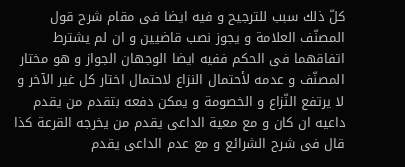كلّ ذلك سبب للترجيح و فيه ايضا فى مقام شرح قول المصنّف العلامة و يجوز نصب قاضيين و ان لم يشترط اتفاقهما فى الحكم ففيه ايضا الوجهان الجواز و هو مختار المصنّف و عدمه لأحتمال النزاع لاحتمال اختار كل غير الآخر و لا يرتفع النّزاع و الخصومة و يمكن دفعه بتقدم من يقدم داعيه ان كان و مع معية الداعى يقدم من يخرجه القرعة كذا قال فى شرح الشرائع و مع عدم الداعى يقدم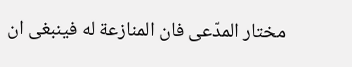مختار المدّعى فان المنازعة له فينبغى ان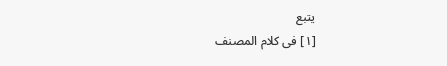يتبع
[١] فى كلام المصنف